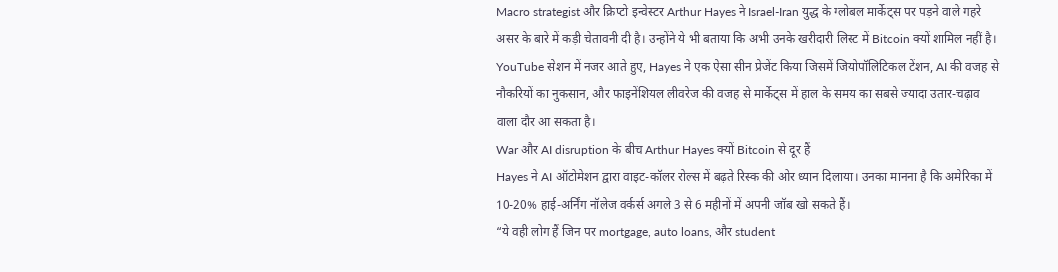Macro strategist और क्रिप्टो इन्वेस्टर Arthur Hayes ने Israel-Iran युद्ध के ग्लोबल मार्केट्स पर पड़ने वाले गहरे असर के बारे में कड़ी चेतावनी दी है। उन्होंने ये भी बताया कि अभी उनके खरीदारी लिस्ट में Bitcoin क्यों शामिल नहीं है।
YouTube सेशन में नजर आते हुए, Hayes ने एक ऐसा सीन प्रेजेंट किया जिसमें जियोपॉलिटिकल टेंशन, AI की वजह से नौकरियों का नुकसान, और फाइनेंशियल लीवरेज की वजह से मार्केट्स में हाल के समय का सबसे ज्यादा उतार-चढ़ाव वाला दौर आ सकता है।
War और AI disruption के बीच Arthur Hayes क्यों Bitcoin से दूर हैं
Hayes ने AI ऑटोमेशन द्वारा वाइट-कॉलर रोल्स में बढ़ते रिस्क की ओर ध्यान दिलाया। उनका मानना है कि अमेरिका में 10-20% हाई-अर्निंग नॉलेज वर्कर्स अगले 3 से 6 महीनों में अपनी जॉब खो सकते हैं।
“ये वही लोग हैं जिन पर mortgage, auto loans, और student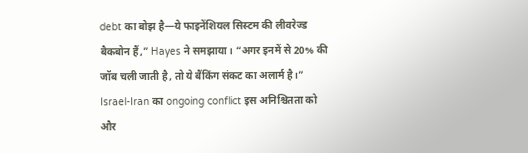debt का बोझ है—ये फाइनेंशियल सिस्टम की लीवरेज्ड बैकबोन हैं,” Hayes ने समझाया। “अगर इनमें से 20% की जॉब चली जाती है, तो ये बैंकिंग संकट का अलार्म है।”
Israel-Iran का ongoing conflict इस अनिश्चितता को और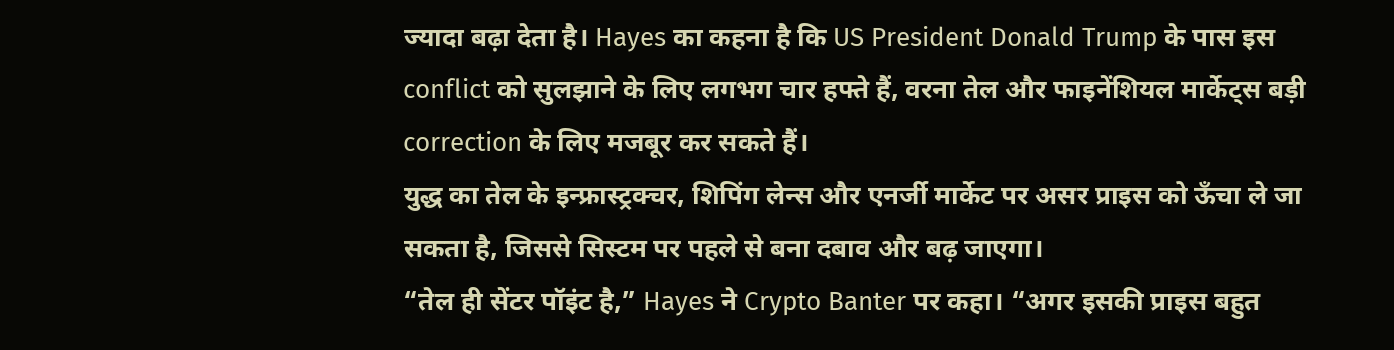ज्यादा बढ़ा देता है। Hayes का कहना है कि US President Donald Trump के पास इस conflict को सुलझाने के लिए लगभग चार हफ्ते हैं, वरना तेल और फाइनेंशियल मार्केट्स बड़ी correction के लिए मजबूर कर सकते हैं।
युद्ध का तेल के इन्फ्रास्ट्रक्चर, शिपिंग लेन्स और एनर्जी मार्केट पर असर प्राइस को ऊँचा ले जा सकता है, जिससे सिस्टम पर पहले से बना दबाव और बढ़ जाएगा।
“तेल ही सेंटर पॉइंट है,” Hayes ने Crypto Banter पर कहा। “अगर इसकी प्राइस बहुत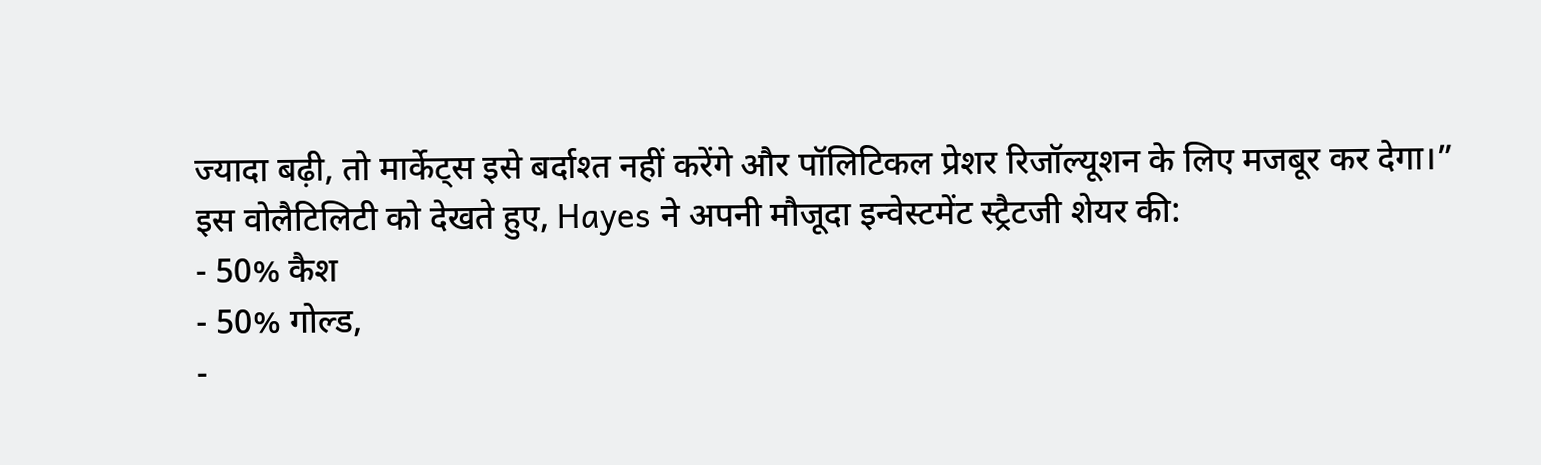ज्यादा बढ़ी, तो मार्केट्स इसे बर्दाश्त नहीं करेंगे और पॉलिटिकल प्रेशर रिजॉल्यूशन के लिए मजबूर कर देगा।”
इस वोलैटिलिटी को देखते हुए, Hayes ने अपनी मौजूदा इन्वेस्टमेंट स्ट्रैटजी शेयर की:
- 50% कैश
- 50% गोल्ड,
-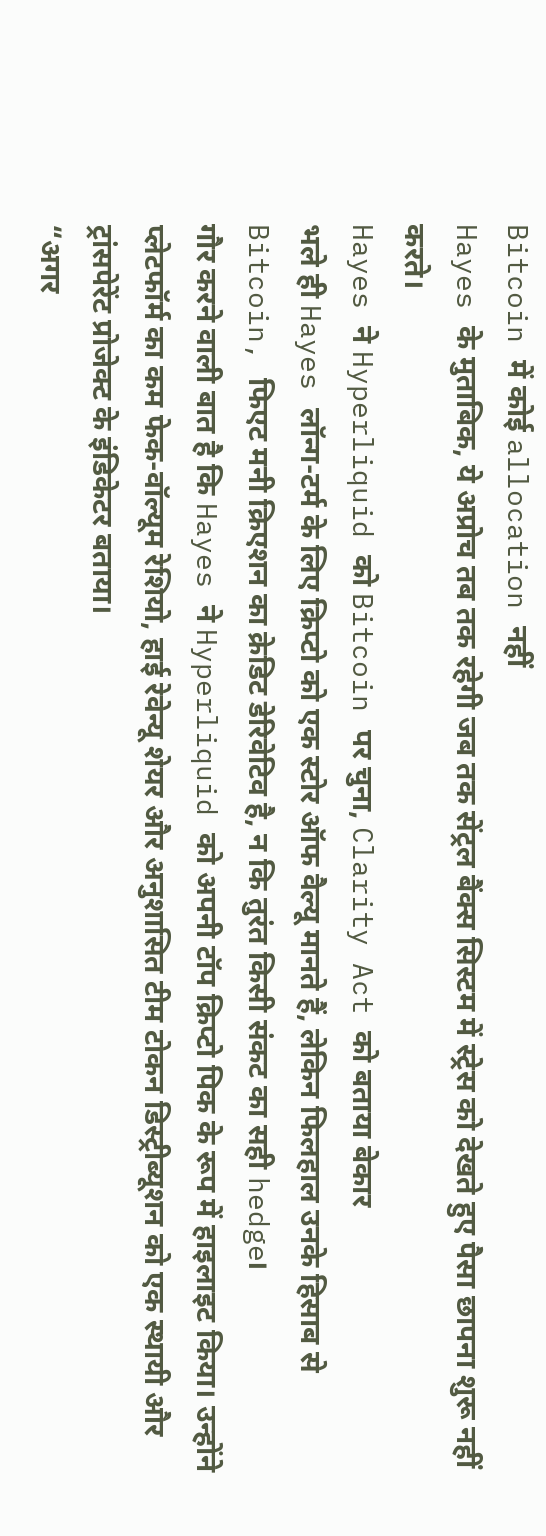Bitcoin में कोई allocation नहीं
Hayes के मुताबिक, ये अप्रोच तब तक रहेगी जब तक सेंट्रल बैंक्स सिस्टम में स्ट्रेस को देखते हुए पैसा छापना शुरू नहीं करते।
Hayes ने Hyperliquid को Bitcoin पर चुना, Clarity Act को बताया बेकार
भले ही Hayes लॉन्ग-टर्म के लिए क्रिप्टो को एक स्टोर ऑफ वैल्यू मानते हैं, लेकिन फिलहाल उनके हिसाब से Bitcoin, फिएट मनी क्रिएशन का क्रेडिट डेरिवेटिव है, न कि तुरंत किसी संकट का सही hedge।
गौर करने वाली बात है कि Hayes ने Hyperliquid को अपनी टॉप क्रिप्टो पिक के रूप में हाइलाइट किया। उन्होंने प्लेटफॉर्म का कम फेक-वॉल्यूम रेशियो, हाई रेवेन्यू शेयर और अनुशासित टीम टोकन डिस्ट्रीब्यूशन को एक स्थायी और ट्रांसपेरेंट प्रोजेक्ट के इंडिकेटर बताया।
“अगर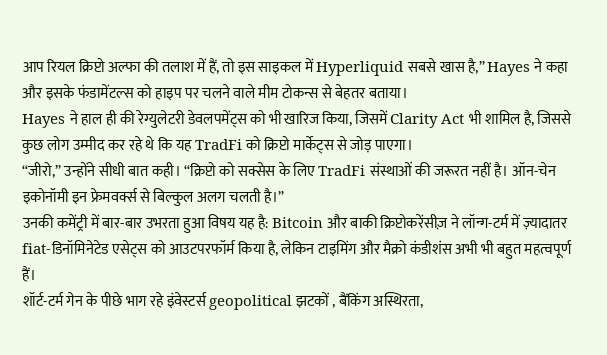आप रियल क्रिप्टो अल्फा की तलाश में हैं, तो इस साइकल में Hyperliquid सबसे खास है,” Hayes ने कहा और इसके फंडामेंटल्स को हाइप पर चलने वाले मीम टोकन्स से बेहतर बताया।
Hayes ने हाल ही की रेग्युलेटरी डेवलपमेंट्स को भी खारिज किया, जिसमें Clarity Act भी शामिल है, जिससे कुछ लोग उम्मीद कर रहे थे कि यह TradFi को क्रिप्टो मार्केट्स से जोड़ पाएगा।
“जीरो,” उन्होंने सीधी बात कही। “क्रिप्टो को सक्सेस के लिए TradFi संस्थाओं की जरूरत नहीं है। ऑन-चेन इकोनॉमी इन फ्रेमवर्क्स से बिल्कुल अलग चलती है।”
उनकी कमेंट्री में बार-बार उभरता हुआ विषय यह है: Bitcoin और बाकी क्रिप्टोकरेंसीज़ ने लॉन्ग-टर्म में ज़्यादातर fiat-डिनॉमिनेटेड एसेट्स को आउटपरफॉर्म किया है, लेकिन टाइमिंग और मैक्रो कंडीशंस अभी भी बहुत महत्वपूर्ण हैं।
शॉर्ट-टर्म गेन के पीछे भाग रहे इंवेस्टर्स geopolitical झटकों , बैंकिंग अस्थिरता,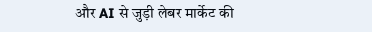और AI से जुड़ी लेबर मार्केट की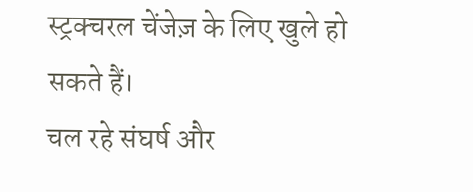स्ट्रक्चरल चेंजेज़ के लिए खुले हो सकते हैं।
चल रहे संघर्ष और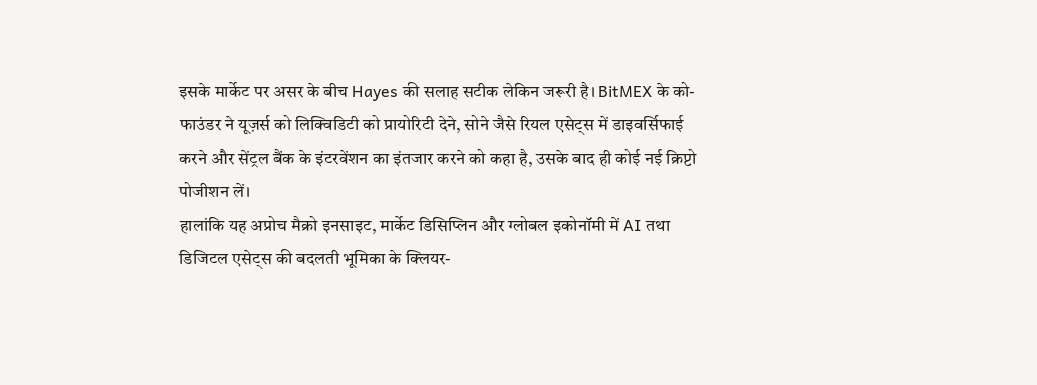इसके मार्केट पर असर के बीच Hayes की सलाह सटीक लेकिन जरूरी है। BitMEX के को-फाउंडर ने यूज़र्स को लिक्विडिटी को प्रायोरिटी देने, सोने जैसे रियल एसेट्स में डाइवर्सिफाई करने और सेंट्रल बैंक के इंटरवेंशन का इंतजार करने को कहा है, उसके बाद ही कोई नई क्रिप्टो पोजीशन लें।
हालांकि यह अप्रोच मैक्रो इनसाइट, मार्केट डिसिप्लिन और ग्लोबल इकोनॉमी में AI तथा डिजिटल एसेट्स की बदलती भूमिका के क्लियर-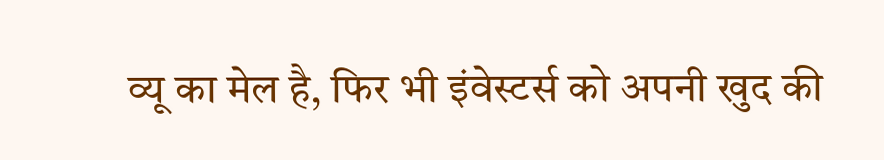व्यू का मेल है, फिर भी इंवेस्टर्स को अपनी खुद की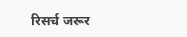रिसर्च जरूर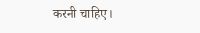करनी चाहिए।